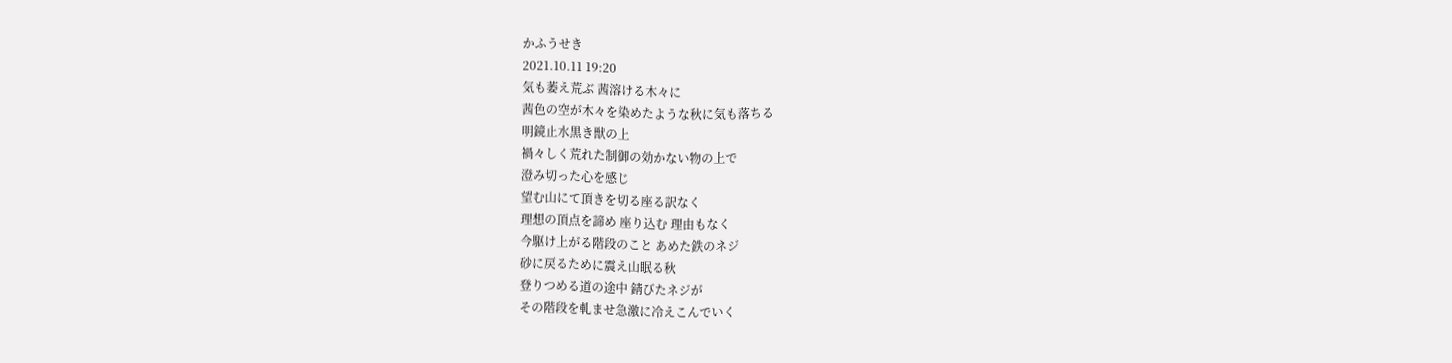かふうせき
2021.10.11 19:20
気も萎え荒ぶ 茜溶ける木々に
茜色の空が木々を染めたような秋に気も落ちる
明鏡止水黒き獣の上
禍々しく荒れた制御の効かない物の上で
澄み切った心を感じ
望む山にて頂きを切る座る訳なく
理想の頂点を諦め 座り込む 理由もなく
今駆け上がる階段のこと あめた鉄のネジ
砂に戻るために震え山眠る秋
登りつめる道の途中 錆びたネジが
その階段を軋ませ急激に冷えこんでいく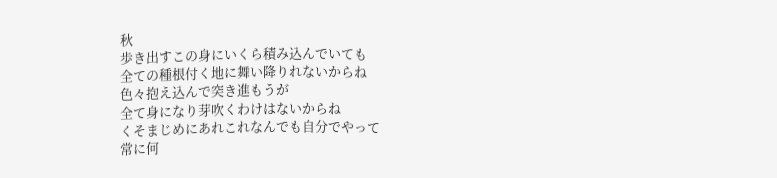秋
歩き出すこの身にいくら積み込んでいても
全ての種根付く地に舞い降りれないからね
色々抱え込んで突き進もうが
全て身になり芽吹くわけはないからね
くそまじめにあれこれなんでも自分でやって
常に何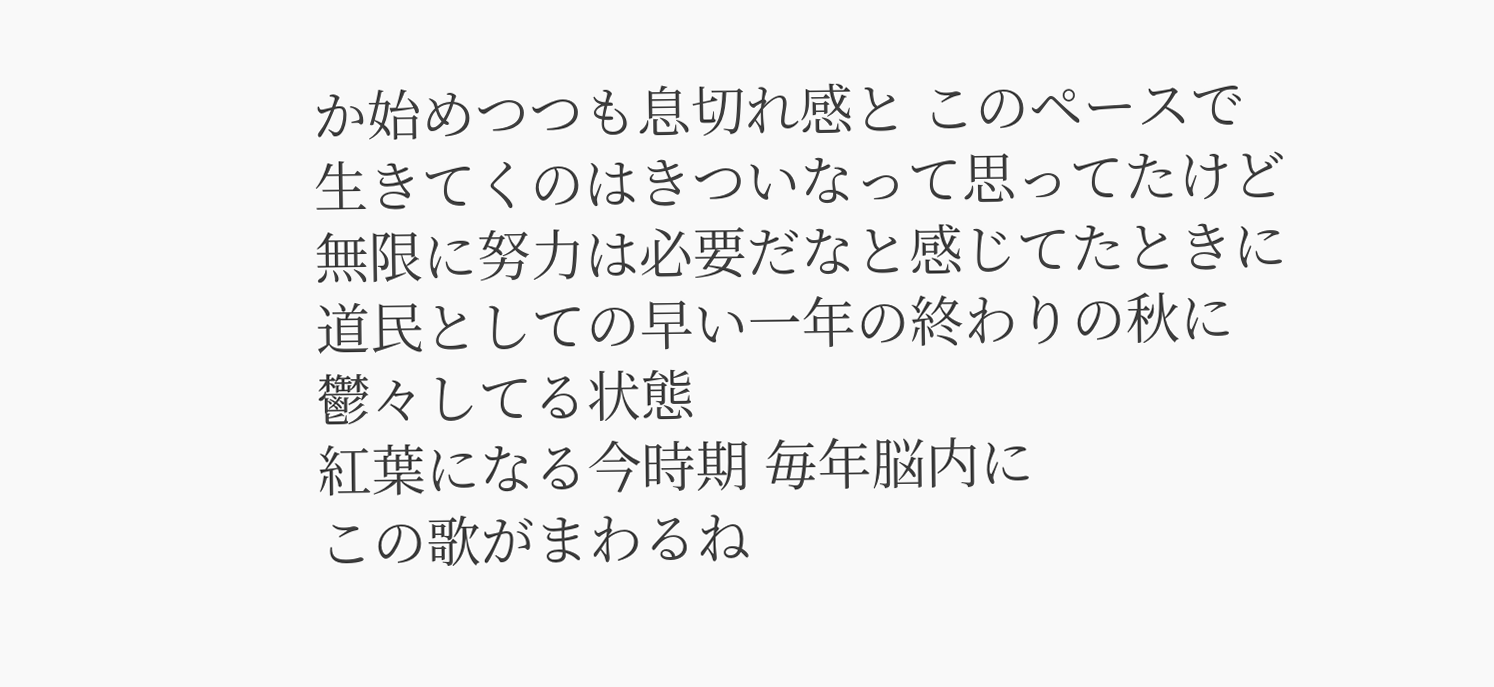か始めつつも息切れ感と このペースで
生きてくのはきついなって思ってたけど
無限に努力は必要だなと感じてたときに
道民としての早い一年の終わりの秋に
鬱々してる状態
紅葉になる今時期 毎年脳内に
この歌がまわるね